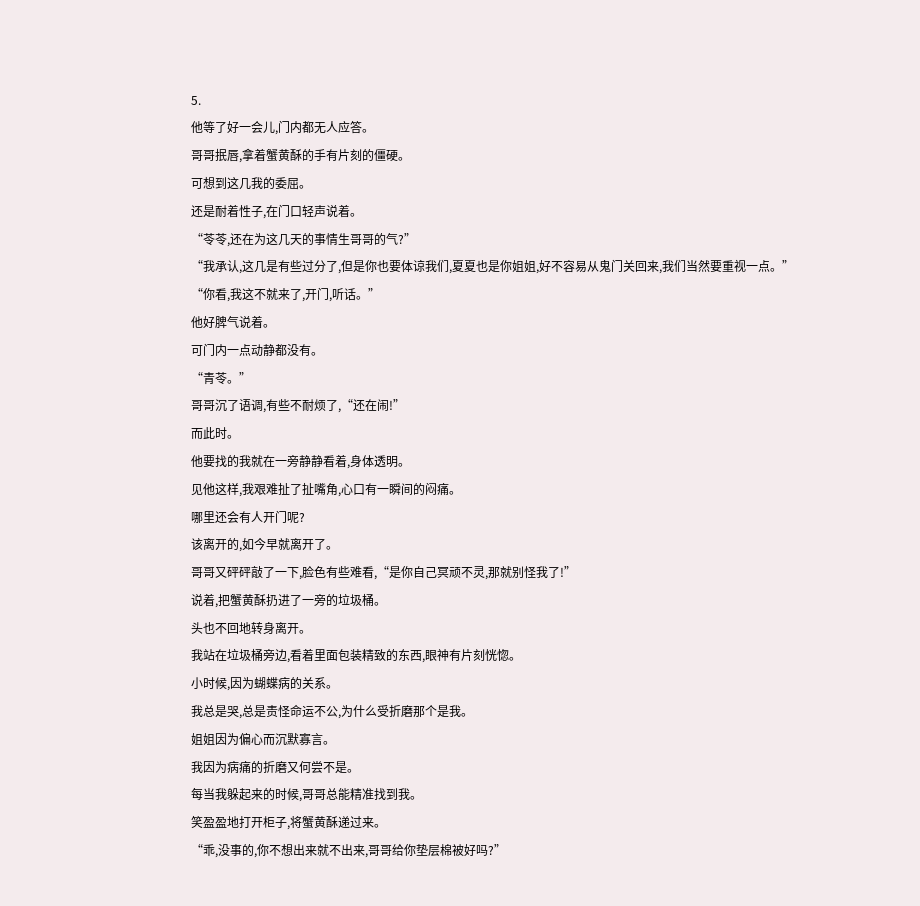5.
他等了好一会儿,门内都无人应答。
哥哥抿唇,拿着蟹黄酥的手有片刻的僵硬。
可想到这几我的委屈。
还是耐着性子,在门口轻声说着。
“苓苓,还在为这几天的事情生哥哥的气?”
“我承认,这几是有些过分了,但是你也要体谅我们,夏夏也是你姐姐,好不容易从鬼门关回来,我们当然要重视一点。”
“你看,我这不就来了,开门,听话。”
他好脾气说着。
可门内一点动静都没有。
“青苓。”
哥哥沉了语调,有些不耐烦了,“还在闹!”
而此时。
他要找的我就在一旁静静看着,身体透明。
见他这样,我艰难扯了扯嘴角,心口有一瞬间的闷痛。
哪里还会有人开门呢?
该离开的,如今早就离开了。
哥哥又砰砰敲了一下,脸色有些难看,“是你自己冥顽不灵,那就别怪我了!”
说着,把蟹黄酥扔进了一旁的垃圾桶。
头也不回地转身离开。
我站在垃圾桶旁边,看着里面包装精致的东西,眼神有片刻恍惚。
小时候,因为蝴蝶病的关系。
我总是哭,总是责怪命运不公,为什么受折磨那个是我。
姐姐因为偏心而沉默寡言。
我因为病痛的折磨又何尝不是。
每当我躲起来的时候,哥哥总能精准找到我。
笑盈盈地打开柜子,将蟹黄酥递过来。
“乖,没事的,你不想出来就不出来,哥哥给你垫层棉被好吗?”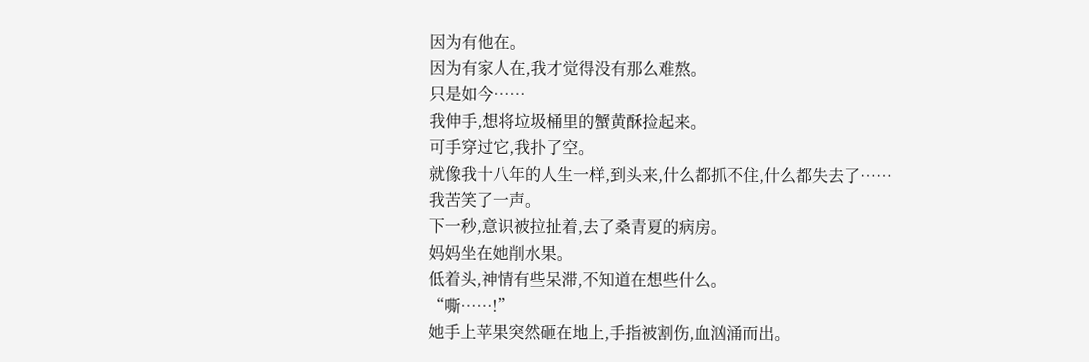因为有他在。
因为有家人在,我才觉得没有那么难熬。
只是如今……
我伸手,想将垃圾桶里的蟹黄酥捡起来。
可手穿过它,我扑了空。
就像我十八年的人生一样,到头来,什么都抓不住,什么都失去了……
我苦笑了一声。
下一秒,意识被拉扯着,去了桑青夏的病房。
妈妈坐在她削水果。
低着头,神情有些呆滞,不知道在想些什么。
“嘶……!”
她手上苹果突然砸在地上,手指被割伤,血汹涌而出。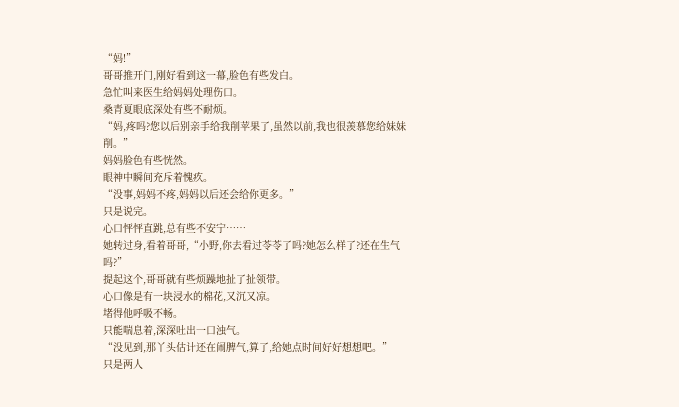“妈!”
哥哥推开门,刚好看到这一幕,脸色有些发白。
急忙叫来医生给妈妈处理伤口。
桑青夏眼底深处有些不耐烦。
“妈,疼吗?您以后别亲手给我削苹果了,虽然以前,我也很羡慕您给妹妹削。”
妈妈脸色有些恍然。
眼神中瞬间充斥着愧疚。
“没事,妈妈不疼,妈妈以后还会给你更多。”
只是说完。
心口怦怦直跳,总有些不安宁……
她转过身,看着哥哥,“小野,你去看过苓苓了吗?她怎么样了?还在生气吗?”
提起这个,哥哥就有些烦躁地扯了扯领带。
心口像是有一块浸水的棉花,又沉又凉。
堵得他呼吸不畅。
只能喘息着,深深吐出一口浊气。
“没见到,那丫头估计还在闹脾气,算了,给她点时间好好想想吧。”
只是两人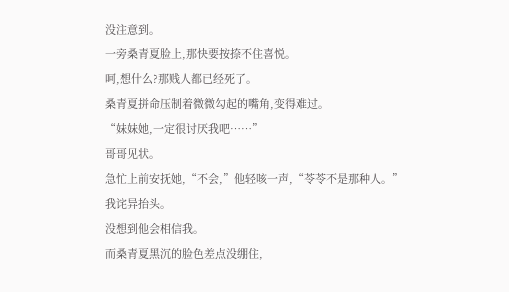没注意到。
一旁桑青夏脸上,那快要按捺不住喜悦。
呵,想什么?那贱人都已经死了。
桑青夏拼命压制着微微勾起的嘴角,变得难过。
“妹妹她,一定很讨厌我吧……”
哥哥见状。
急忙上前安抚她,“不会,”他轻咳一声,“苓苓不是那种人。”
我诧异抬头。
没想到他会相信我。
而桑青夏黑沉的脸色差点没绷住,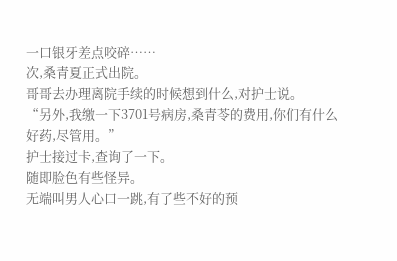一口银牙差点咬碎……
次,桑青夏正式出院。
哥哥去办理离院手续的时候想到什么,对护士说。
“另外,我缴一下3701号病房,桑青苓的费用,你们有什么好药,尽管用。”
护士接过卡,查询了一下。
随即脸色有些怪异。
无端叫男人心口一跳,有了些不好的预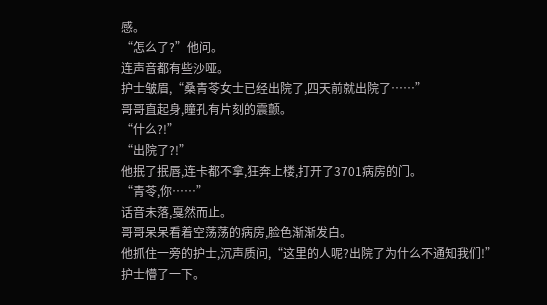感。
“怎么了?”他问。
连声音都有些沙哑。
护士皱眉,“桑青苓女士已经出院了,四天前就出院了……”
哥哥直起身,瞳孔有片刻的震颤。
“什么?!”
“出院了?!”
他抿了抿唇,连卡都不拿,狂奔上楼,打开了3701病房的门。
“青苓,你……”
话音未落,戛然而止。
哥哥呆呆看着空荡荡的病房,脸色渐渐发白。
他抓住一旁的护士,沉声质问,“这里的人呢?出院了为什么不通知我们!”
护士懵了一下。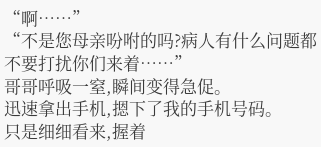“啊……”
“不是您母亲吩咐的吗?病人有什么问题都不要打扰你们来着……”
哥哥呼吸一窒,瞬间变得急促。
迅速拿出手机,摁下了我的手机号码。
只是细细看来,握着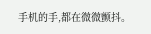手机的手,都在微微颤抖。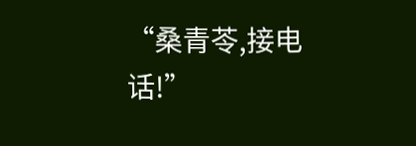“桑青苓,接电话!”